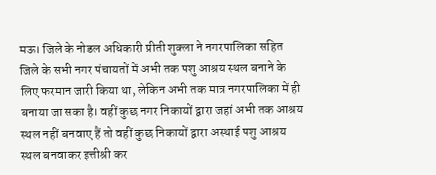मऊ। जिले के नोडल अधिकारी प्रीती शुक्ला ने नगरपालिका सहित जिले के सभी नगर पंचायतों में अभी तक पशु आश्रय स्थल बनाने के लिए फरमान जारी किया था, लेकिन अभी तक मात्र नगरपालिका में ही बनाया जा सका है। वहीं कुछ नगर निकायों द्वारा जहां अभी तक आश्रय स्थल नहीं बनवाए हैं तो वहीं कुछ निकायों द्वारा अस्थाई पशु आश्रय स्थल बनवाकर इत्तीश्री कर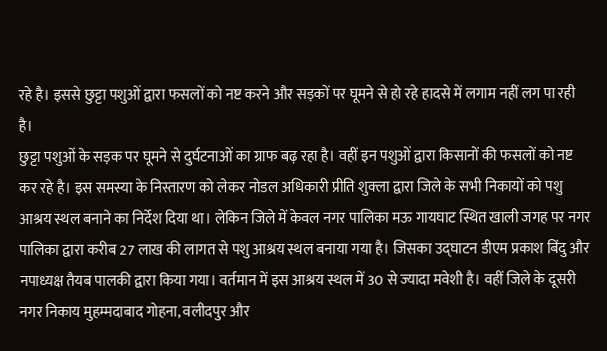रहे है। इससे छुट्टा पशुओं द्वारा फसलों को नष्ट करने और सड़कों पर घूमने से हो रहे हादसे में लगाम नहीं लग पा रही है।
छुट्टा पशुओं के सड़क पर घूमने से दुर्घटनाओं का ग्राफ बढ़ रहा है। वहीं इन पशुओं द्वारा किसानों की फसलों को नष्ट कर रहे है। इस समस्या के निस्तारण को लेकर नोडल अधिकारी प्रीति शुक्ला द्वारा जिले के सभी निकायों को पशु आश्रय स्थल बनाने का निर्देश दिया था। लेकिन जिले में केवल नगर पालिका मऊ गायघाट स्थित खाली जगह पर नगर पालिका द्वारा करीब 27 लाख की लागत से पशु आश्रय स्थल बनाया गया है। जिसका उद्घाटन डीएम प्रकाश बिंदु और नपाध्यक्ष तैयब पालकी द्वारा किया गया। वर्तमान में इस आश्रय स्थल में 30 से ज्यादा मवेशी है। वहीं जिले के दूसरी नगर निकाय मुहम्मदाबाद गोहना, वलीदपुर और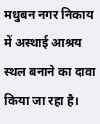मधुबन नगर निकाय में अस्थाई आश्रय स्थल बनाने का दावा किया जा रहा है।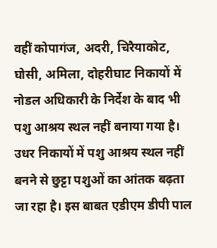वहीं कोपागंज, अदरी, चिरैयाकोट, घोसी, अमिला, दोहरीघाट निकायों में नोडल अधिकारी के निर्देश के बाद भी पशु आश्रय स्थल नहीं बनाया गया है। उधर निकायों में पशु आश्रय स्थल नहीं बनने से छुट्टा पशुओं का आंतक बढ़ता जा रहा है। इस बाबत एडीएम डीपी पाल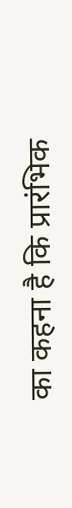का कहना है कि प्रारंभिक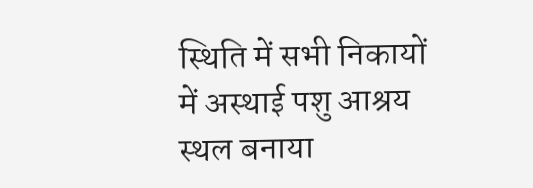स्थिति में सभी निकायों में अस्थाई पशु आश्रय स्थल बनाया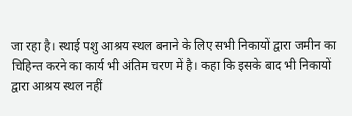जा रहा है। स्थाई पशु आश्रय स्थल बनाने के लिए सभी निकायों द्वारा जमीन का चिहिन्त करने का कार्य भी अंतिम चरण में है। कहा कि इसके बाद भी निकायों द्वारा आश्रय स्थल नहीं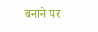बनाने पर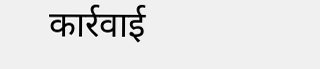कार्रवाई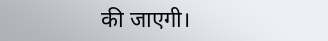की जाएगी।